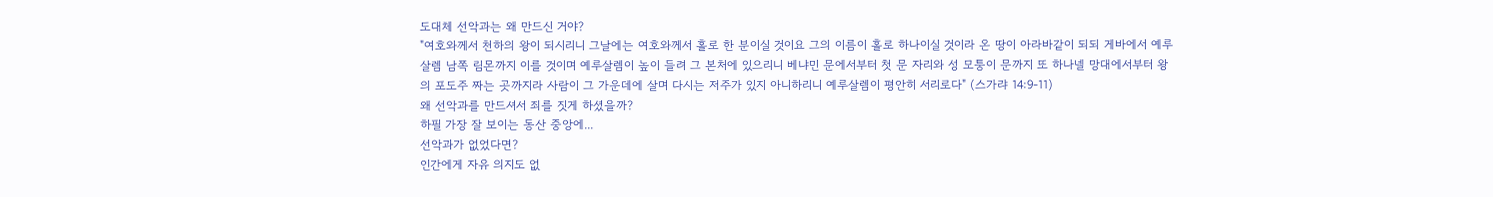도대체 선악과는 왜 만드신 거야?
"여호와께서 천하의 왕이 되시리니 그날에는 여호와께서 홀로 한 분이실 것이요 그의 이름이 홀로 하나이실 것이라 온 땅이 아라바같이 되되 게바에서 예루살렘 남쪽 림몬까지 이를 것이며 예루살렘이 높이 들려 그 본처에 있으리니 베냐민 문에서부터 첫 문 자리와 성 모퉁이 문까지 또 하나넬 망대에서부터 왕의 포도주 짜는 곳까지라 사람이 그 가운데에 살며 다시는 저주가 있지 아니하리니 예루살렘이 평안히 서리로다" (스가랴 14:9-11)
왜 선악과를 만드셔서 죄를 짓게 하셨을까?
하필 가장 잘 보이는 동산 중앙에...
선악과가 없었다면?
인간에게 자유 의지도 없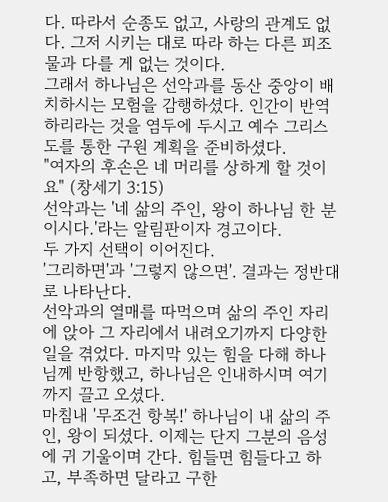다. 따라서 순종도 없고, 사랑의 관계도 없다. 그저 시키는 대로 따라 하는 다른 피조물과 다를 게 없는 것이다.
그래서 하나님은 선악과를 동산 중앙이 배치하시는 모험을 감행하셨다. 인간이 반역하리라는 것을 염두에 두시고 예수 그리스도를 통한 구원 계획을 준비하셨다.
"여자의 후손은 네 머리를 상하게 할 것이요" (창세기 3:15)
선악과는 '네 삶의 주인, 왕이 하나님 한 분이시다.'라는 알림판이자 경고이다.
두 가지 선택이 이어진다.
'그리하면'과 '그렇지 않으면'. 결과는 정반대로 나타난다.
선악과의 열매를 따먹으며 삶의 주인 자리에 앉아 그 자리에서 내려오기까지 다양한 일을 겪었다. 마지막 있는 힘을 다해 하나님께 반항했고, 하나님은 인내하시며 여기까지 끌고 오셨다.
마침내 '무조건 항복!' 하나님이 내 삶의 주인, 왕이 되셨다. 이제는 단지 그분의 음성에 귀 기울이며 간다. 힘들면 힘들다고 하고, 부족하면 달라고 구한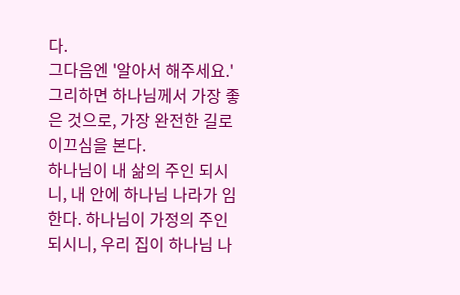다.
그다음엔 '알아서 해주세요.' 그리하면 하나님께서 가장 좋은 것으로, 가장 완전한 길로 이끄심을 본다.
하나님이 내 삶의 주인 되시니, 내 안에 하나님 나라가 임한다. 하나님이 가정의 주인 되시니, 우리 집이 하나님 나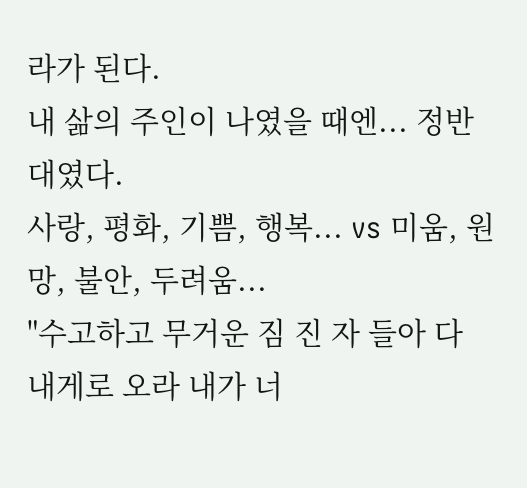라가 된다.
내 삶의 주인이 나였을 때엔... 정반대였다.
사랑, 평화, 기쁨, 행복... vs 미움, 원망, 불안, 두려움...
"수고하고 무거운 짐 진 자 들아 다 내게로 오라 내가 너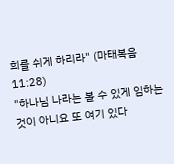희를 쉬게 하리라" (마태복음 11:28)
"하나님 나라는 볼 수 있게 임하는 것이 아니요 또 여기 있다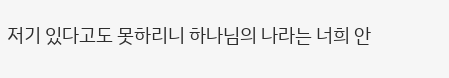저기 있다고도 못하리니 하나님의 나라는 너희 안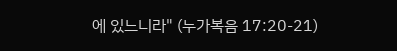에 있느니라" (누가복음 17:20-21)